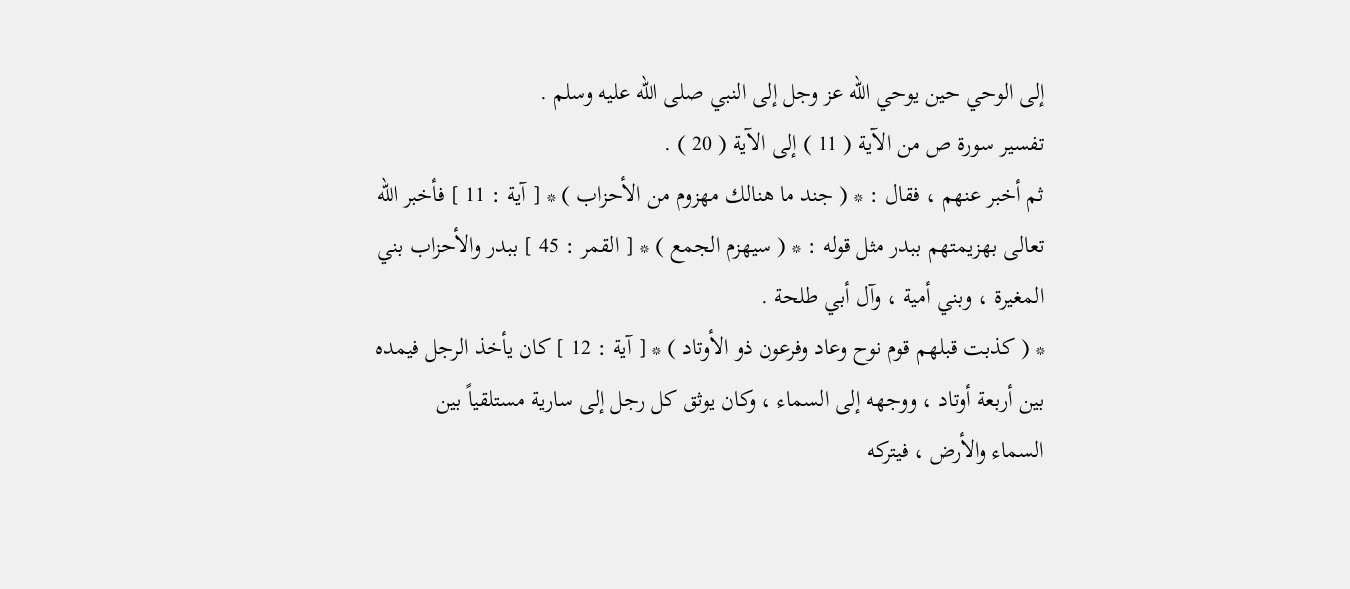إلى الوحي حين يوحي الله عز وجل إلى النبي صلى الله عليه وسلم .
تفسير سورة ص من الآية ( 11 ) إلى الآية ( 20 ) .
ثم أخبر عنهم ، فقال : * ( جند ما هنالك مهزوم من الأحزاب ) * [ آية : 11 ] فأخبر الله
تعالى بهزيمتهم ببدر مثل قوله : * ( سيهزم الجمع ) * [ القمر : 45 ] ببدر والأحزاب بني
المغيرة ، وبني أمية ، وآل أبي طلحة .
* ( كذبت قبلهم قوم نوح وعاد وفرعون ذو الأوتاد ) * [ آية : 12 ] كان يأخذ الرجل فيمده
بين أربعة أوتاد ، ووجهه إلى السماء ، وكان يوثق كل رجل إلى سارية مستلقياً بين
السماء والأرض ، فيتركه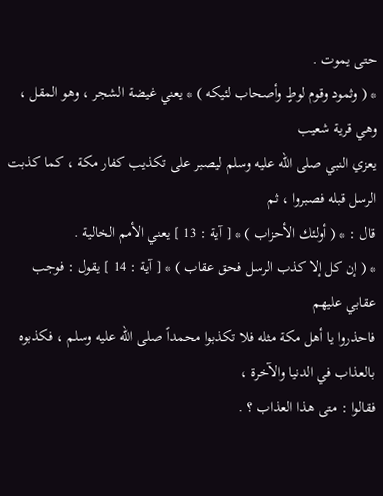حتى يموت .
* ( وثمود وقوم لوطٍ وأصحاب لئيكه ) * يعني غيضة الشجر ، وهو المقل ، وهي قرية شعيب
يعزي النبي صلى الله عليه وسلم ليصبر على تكذيب كفار مكة ، كما كذبت الرسل قبله فصبروا ، ثم
قال : * ( أولئك الأحزاب ) * [ آية : 13 ] يعني الأمم الخالية .
* ( إن كل إلا كذب الرسل فحق عقاب ) * [ آية : 14 ] يقول : فوجب عقابي عليهم
فاحذروا يا أهل مكة مثله فلا تكذبوا محمداً صلى الله عليه وسلم ، فكذبوه بالعذاب في الدنيا والآخرة ،
فقالوا : متى هذا العذاب ؟ .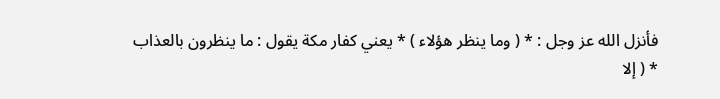فأنزل الله عز وجل : * ( وما ينظر هؤلاء ) * يعني كفار مكة يقول : ما ينظرون بالعذاب
* ( إلا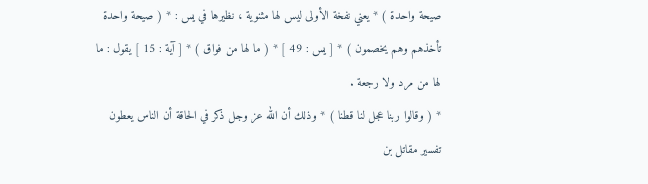صيحة واحدة ) * يعني نفخة الأولى ليس لها مثنوية ، نظيرها في يس : * ( صيحة واحدة تأخذهم وهم يخصمون ) * [ يس : 49 ] * ( ما لها من فواق ) * [ آية : 15 ] يقول : ما
لها من مرد ولا رجعة .
* ( وقالوا ربنا عجل لنا قطنا ) * وذلك أن الله عز وجل ذكر في الحاقة أن الناس يعطون
تفسير مقاتل بن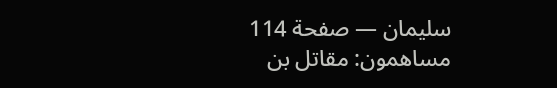سليمان — صفحة 114
مساهمون: مقاتل بن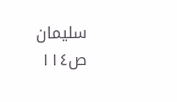سليمان
ص١١٤